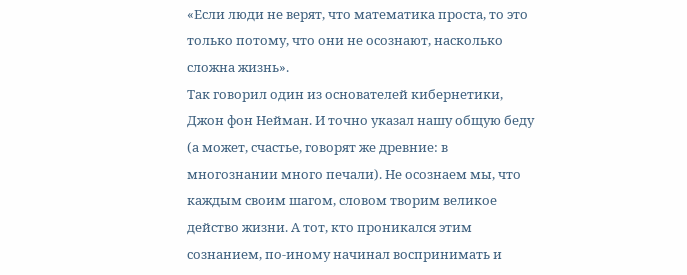«Если люди не верят, что математика проста, то это только потому, что они не осознают, насколько сложна жизнь».
Так говорил один из основателей кибернетики, Джон фон Нейман. И точно указал нашу общую беду (а может, счастье, говорят же древние: в многознании много печали). Не осознаем мы, что каждым своим шагом, словом творим великое действо жизни. А тот, кто проникался этим сознанием, по-иному начинал воспринимать и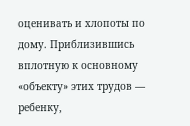оценивать и хлопоты по дому. Приблизившись вплотную к основному «объекту» этих трудов — ребенку,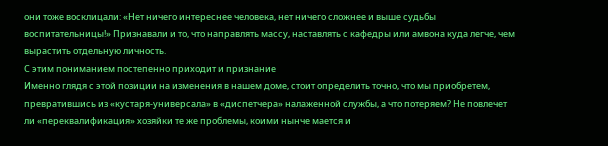они тоже восклицали: «Нет ничего интереснее человека, нет ничего сложнее и выше судьбы воспитательницы!» Признавали и то, что направлять массу, наставлять с кафедры или амвона куда легче, чем вырастить отдельную личность.
С этим пониманием постепенно приходит и признание
Именно глядя с этой позиции на изменения в нашем доме, стоит определить точно, что мы приобретем, превратившись из «кустаря-универсала» в «диспетчера» налаженной службы, а что потеряем? Не повлечет ли «переквалификация» хозяйки те же проблемы, коими нынче мается и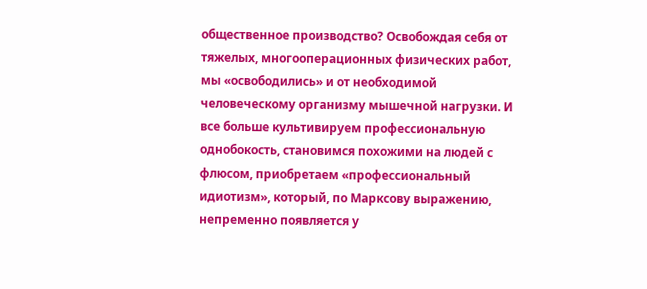общественное производство? Освобождая себя от тяжелых, многооперационных физических работ, мы «освободились» и от необходимой человеческому организму мышечной нагрузки. И все больше культивируем профессиональную однобокость, становимся похожими на людей с флюсом, приобретаем «профессиональный идиотизм», который, по Марксову выражению, непременно появляется у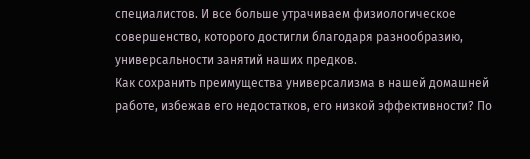специалистов. И все больше утрачиваем физиологическое совершенство, которого достигли благодаря разнообразию, универсальности занятий наших предков.
Как сохранить преимущества универсализма в нашей домашней работе, избежав его недостатков, его низкой эффективности? По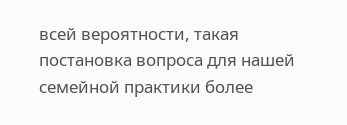всей вероятности, такая постановка вопроса для нашей семейной практики более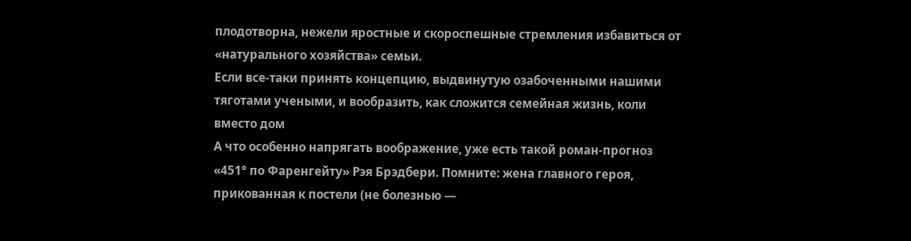плодотворна, нежели яростные и скороспешные стремления избавиться от «натурального хозяйства» семьи.
Если все-таки принять концепцию, выдвинутую озабоченными нашими тяготами учеными, и вообразить, как сложится семейная жизнь, коли вместо дом
А что особенно напрягать воображение, уже есть такой роман-прогноз «451° по Фаренгейту» Рэя Брэдбери. Помните: жена главного героя, прикованная к постели (не болезнью —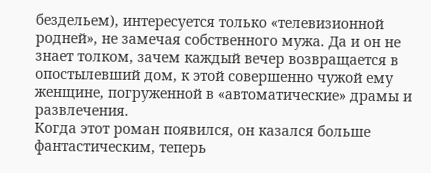бездельем), интересуется только «телевизионной родней», не замечая собственного мужа. Да и он не знает толком, зачем каждый вечер возвращается в опостылевший дом, к этой совершенно чужой ему женщине, погруженной в «автоматические» драмы и развлечения.
Когда этот роман появился, он казался больше фантастическим, теперь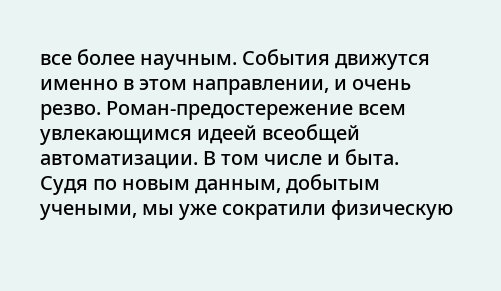все более научным. События движутся именно в этом направлении, и очень резво. Роман-предостережение всем увлекающимся идеей всеобщей автоматизации. В том числе и быта.
Судя по новым данным, добытым учеными, мы уже сократили физическую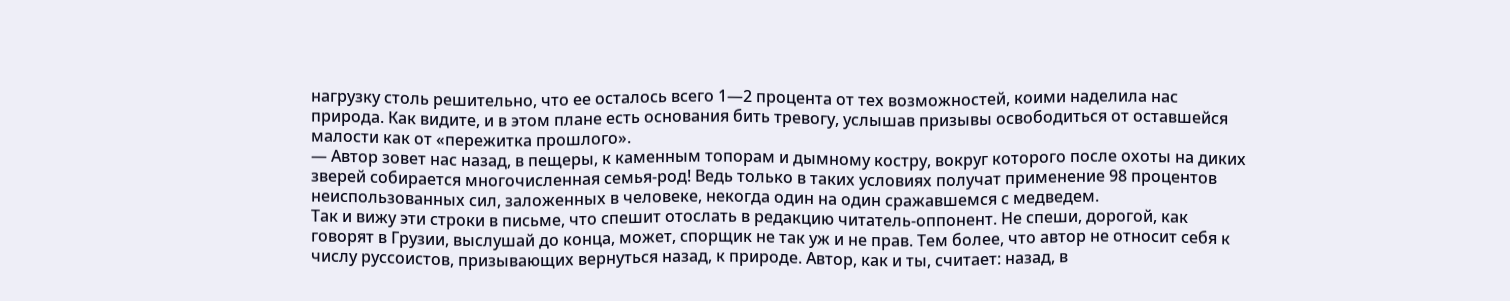нагрузку столь решительно, что ее осталось всего 1—2 процента от тех возможностей, коими наделила нас природа. Как видите, и в этом плане есть основания бить тревогу, услышав призывы освободиться от оставшейся малости как от «пережитка прошлого».
— Автор зовет нас назад, в пещеры, к каменным топорам и дымному костру, вокруг которого после охоты на диких зверей собирается многочисленная семья-род! Ведь только в таких условиях получат применение 98 процентов неиспользованных сил, заложенных в человеке, некогда один на один сражавшемся с медведем.
Так и вижу эти строки в письме, что спешит отослать в редакцию читатель-оппонент. Не спеши, дорогой, как говорят в Грузии, выслушай до конца, может, спорщик не так уж и не прав. Тем более, что автор не относит себя к числу руссоистов, призывающих вернуться назад, к природе. Автор, как и ты, считает: назад, в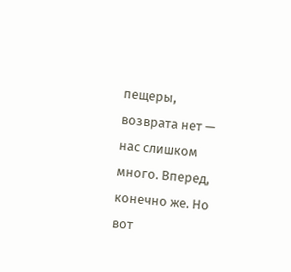пещеры, возврата нет — нас слишком много. Вперед, конечно же. Но вот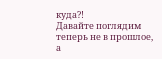куда?!
Давайте поглядим теперь не в прошлое, а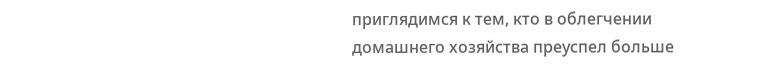приглядимся к тем, кто в облегчении домашнего хозяйства преуспел больше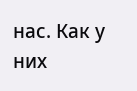нас. Как у них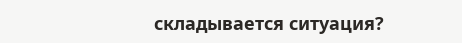складывается ситуация?